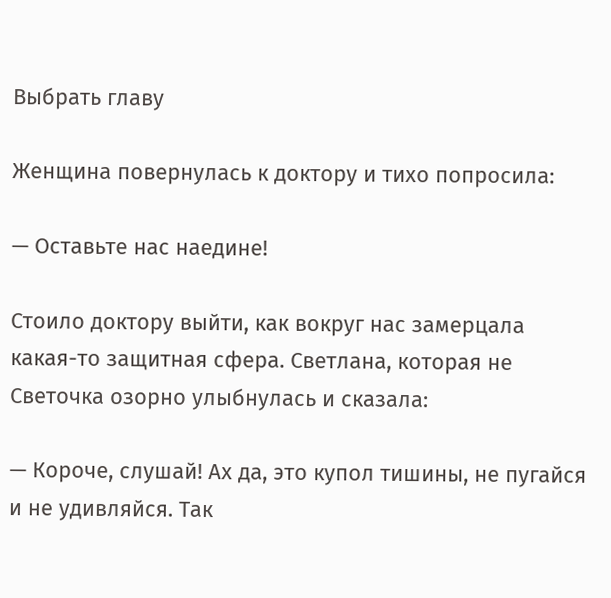Выбрать главу

Женщина повернулась к доктору и тихо попросила:

— Оставьте нас наедине!

Стоило доктору выйти, как вокруг нас замерцала какая-то защитная сфера. Светлана, которая не Светочка озорно улыбнулась и сказала:

— Короче, слушай! Ах да, это купол тишины, не пугайся и не удивляйся. Так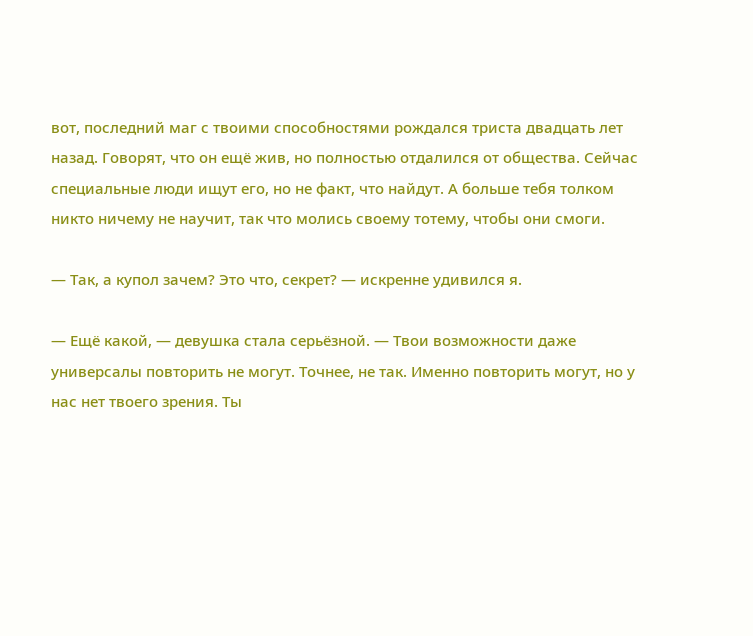вот, последний маг с твоими способностями рождался триста двадцать лет назад. Говорят, что он ещё жив, но полностью отдалился от общества. Сейчас специальные люди ищут его, но не факт, что найдут. А больше тебя толком никто ничему не научит, так что молись своему тотему, чтобы они смоги.

— Так, а купол зачем? Это что, секрет? — искренне удивился я.

— Ещё какой, — девушка стала серьёзной. — Твои возможности даже универсалы повторить не могут. Точнее, не так. Именно повторить могут, но у нас нет твоего зрения. Ты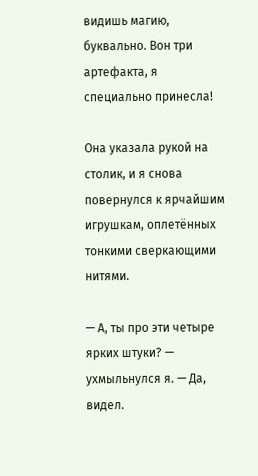видишь магию, буквально. Вон три артефакта, я специально принесла!

Она указала рукой на столик, и я снова повернулся к ярчайшим игрушкам, оплетённых тонкими сверкающими нитями.

— А, ты про эти четыре ярких штуки? — ухмыльнулся я. — Да, видел.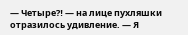— Четыре⁈ — на лице пухляшки отразилось удивление. — Я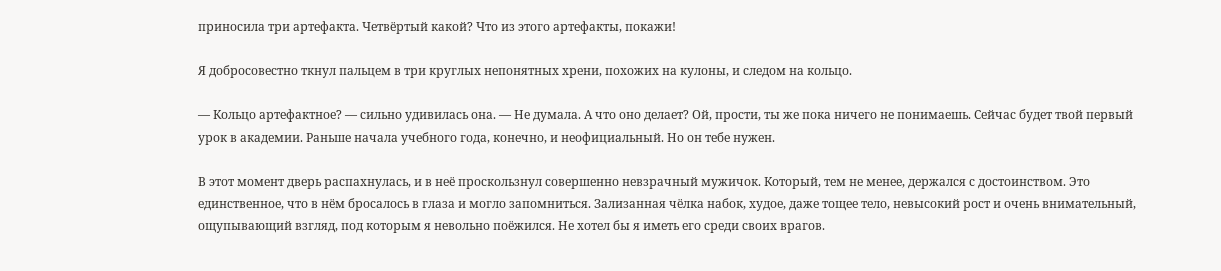приносила три артефакта. Четвёртый какой? Что из этого артефакты, покажи!

Я добросовестно ткнул пальцем в три круглых непонятных хрени, похожих на кулоны, и следом на кольцо.

— Кольцо артефактное? — сильно удивилась она. — Не думала. А что оно делает? Ой, прости, ты же пока ничего не понимаешь. Сейчас будет твой первый урок в академии. Раньше начала учебного года, конечно, и неофициальный. Но он тебе нужен.

В этот момент дверь распахнулась, и в неё проскользнул совершенно невзрачный мужичок. Который, тем не менее, держался с достоинством. Это единственное, что в нём бросалось в глаза и могло запомниться. Зализанная чёлка набок, худое, даже тощее тело, невысокий рост и очень внимательный, ощупывающий взгляд, под которым я невольно поёжился. Не хотел бы я иметь его среди своих врагов.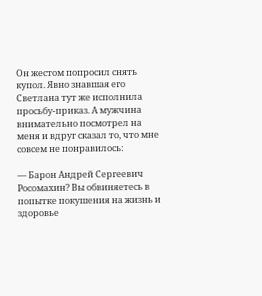Он жестом попросил снять купол. Явно знавшая его Светлана тут же исполнила просьбу-приказ. А мужчина внимательно посмотрел на меня и вдруг сказал то, что мне совсем не понравилось:

— Барон Андрей Сергеевич Росомахин? Вы обвиняетесь в попытке покушения на жизнь и здоровье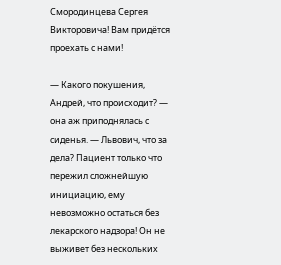Смородинцева Сергея Викторовича! Вам придётся проехать с нами!

— Какого покушения, Андрей, что происходит? — она аж приподнялась с сиденья. — Львович, что за дела? Пациент только что пережил сложнейшую инициацию, ему невозможно остаться без лекарского надзора! Он не выживет без нескольких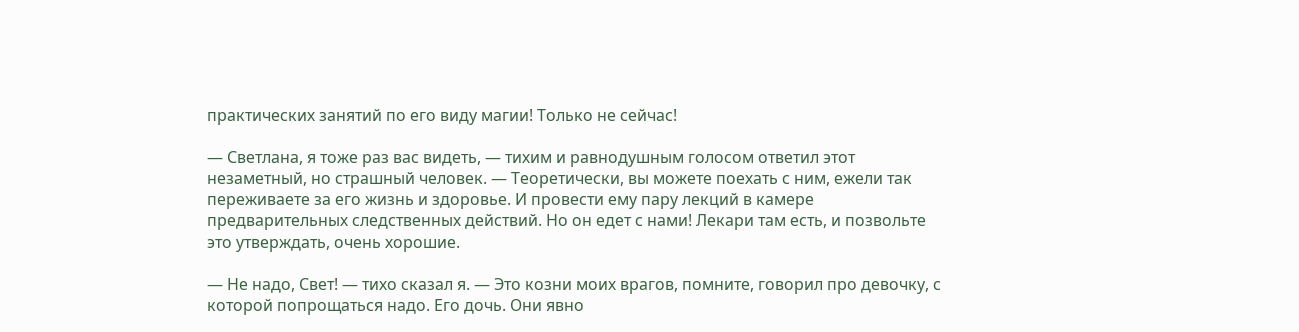практических занятий по его виду магии! Только не сейчас!

— Светлана, я тоже раз вас видеть, — тихим и равнодушным голосом ответил этот незаметный, но страшный человек. — Теоретически, вы можете поехать с ним, ежели так переживаете за его жизнь и здоровье. И провести ему пару лекций в камере предварительных следственных действий. Но он едет с нами! Лекари там есть, и позвольте это утверждать, очень хорошие.

— Не надо, Свет! — тихо сказал я. — Это козни моих врагов, помните, говорил про девочку, с которой попрощаться надо. Его дочь. Они явно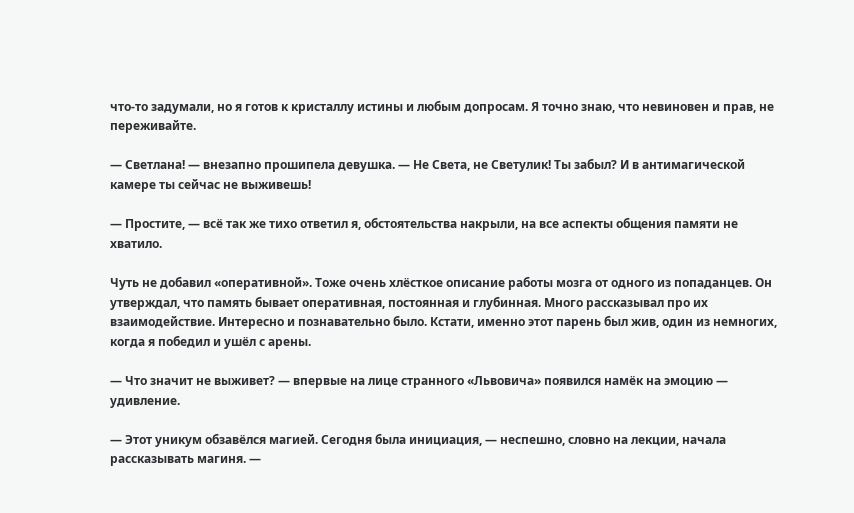что-то задумали, но я готов к кристаллу истины и любым допросам. Я точно знаю, что невиновен и прав, не переживайте.

— Светлана! — внезапно прошипела девушка. — Не Света, не Светулик! Ты забыл? И в антимагической камере ты сейчас не выживешь!

— Простите, — всё так же тихо ответил я, обстоятельства накрыли, на все аспекты общения памяти не хватило.

Чуть не добавил «оперативной». Тоже очень хлёсткое описание работы мозга от одного из попаданцев. Он утверждал, что память бывает оперативная, постоянная и глубинная. Много рассказывал про их взаимодействие. Интересно и познавательно было. Кстати, именно этот парень был жив, один из немногих, когда я победил и ушёл с арены.

— Что значит не выживет? — впервые на лице странного «Львовича» появился намёк на эмоцию — удивление.

— Этот уникум обзавёлся магией. Сегодня была инициация, — неспешно, словно на лекции, начала рассказывать магиня. —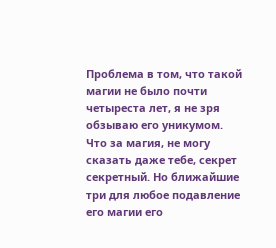Проблема в том, что такой магии не было почти четыреста лет, я не зря обзываю его уникумом. Что за магия, не могу сказать даже тебе, секрет секретный. Но ближайшие три для любое подавление его магии его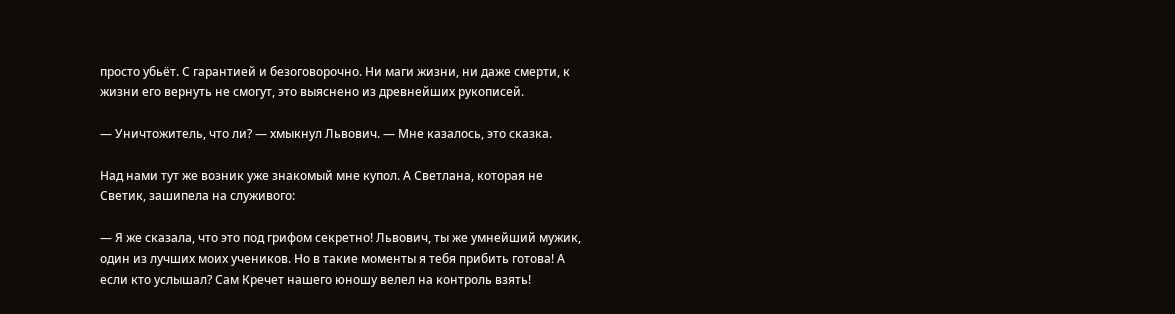просто убьёт. С гарантией и безоговорочно. Ни маги жизни, ни даже смерти, к жизни его вернуть не смогут, это выяснено из древнейших рукописей.

— Уничтожитель, что ли? — хмыкнул Львович. — Мне казалось, это сказка.

Над нами тут же возник уже знакомый мне купол. А Светлана, которая не Светик, зашипела на служивого:

— Я же сказала, что это под грифом секретно! Львович, ты же умнейший мужик, один из лучших моих учеников. Но в такие моменты я тебя прибить готова! А если кто услышал? Сам Кречет нашего юношу велел на контроль взять!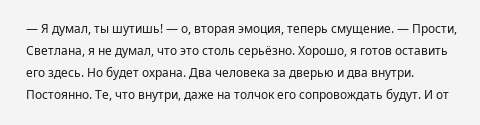— Я думал, ты шутишь! — о, вторая эмоция, теперь смущение. — Прости, Светлана, я не думал, что это столь серьёзно. Хорошо, я готов оставить его здесь. Но будет охрана. Два человека за дверью и два внутри. Постоянно. Те, что внутри, даже на толчок его сопровождать будут. И от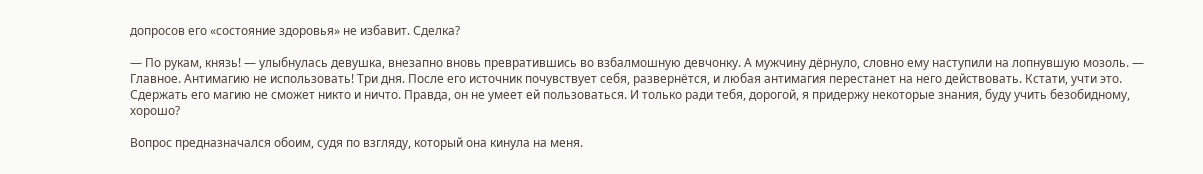допросов его «состояние здоровья» не избавит. Сделка?

— По рукам, князь! — улыбнулась девушка, внезапно вновь превратившись во взбалмошную девчонку. А мужчину дёрнуло, словно ему наступили на лопнувшую мозоль. — Главное. Антимагию не использовать! Три дня. После его источник почувствует себя, развернётся, и любая антимагия перестанет на него действовать. Кстати, учти это. Сдержать его магию не сможет никто и ничто. Правда, он не умеет ей пользоваться. И только ради тебя, дорогой, я придержу некоторые знания, буду учить безобидному, хорошо?

Вопрос предназначался обоим, судя по взгляду, который она кинула на меня.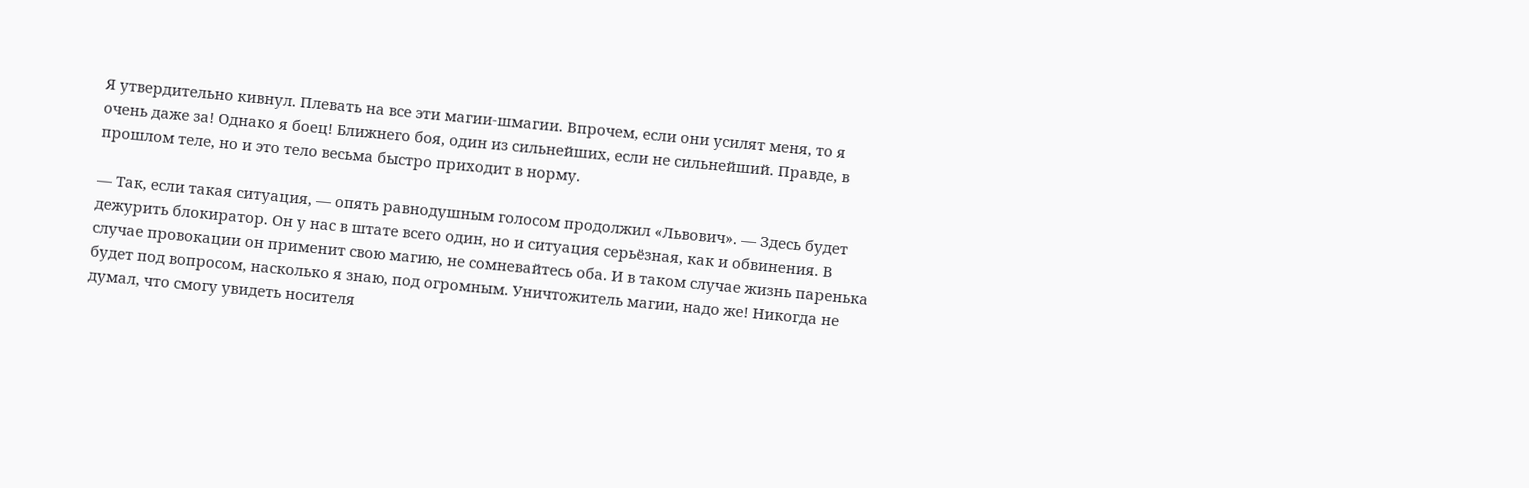Я утвердительно кивнул. Плевать на все эти магии-шмагии. Впрочем, если они усилят меня, то я очень даже за! Однако я боец! Ближнего боя, один из сильнейших, если не сильнейший. Правде, в прошлом теле, но и это тело весьма быстро приходит в норму.

— Так, если такая ситуация, — опять равнодушным голосом продолжил «Львович». — Здесь будет дежурить блокиратор. Он у нас в штате всего один, но и ситуация серьёзная, как и обвинения. В случае провокации он применит свою магию, не сомневайтесь оба. И в таком случае жизнь паренька будет под вопросом, насколько я знаю, под огромным. Уничтожитель магии, надо же! Никогда не думал, что смогу увидеть носителя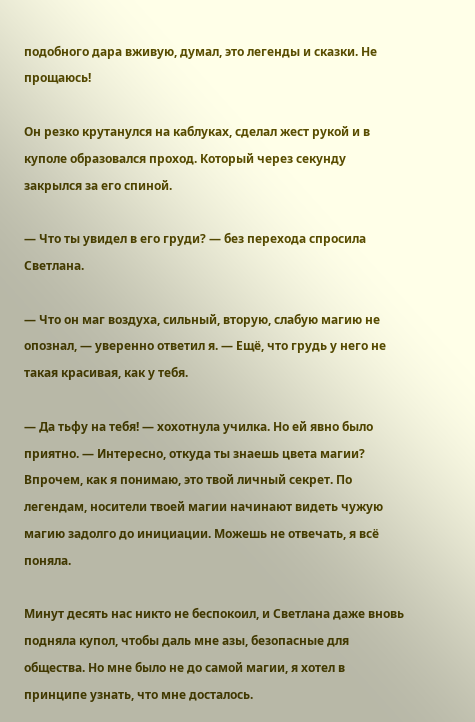подобного дара вживую, думал, это легенды и сказки. Не прощаюсь!

Он резко крутанулся на каблуках, сделал жест рукой и в куполе образовался проход. Который через секунду закрылся за его спиной.

— Что ты увидел в его груди? — без перехода спросила Светлана.

— Что он маг воздуха, сильный, вторую, слабую магию не опознал, — уверенно ответил я. — Ещё, что грудь у него не такая красивая, как у тебя.

— Да тьфу на тебя! — хохотнула училка. Но ей явно было приятно. — Интересно, откуда ты знаешь цвета магии? Впрочем, как я понимаю, это твой личный секрет. По легендам, носители твоей магии начинают видеть чужую магию задолго до инициации. Можешь не отвечать, я всё поняла.

Минут десять нас никто не беспокоил, и Светлана даже вновь подняла купол, чтобы даль мне азы, безопасные для общества. Но мне было не до самой магии, я хотел в принципе узнать, что мне досталось.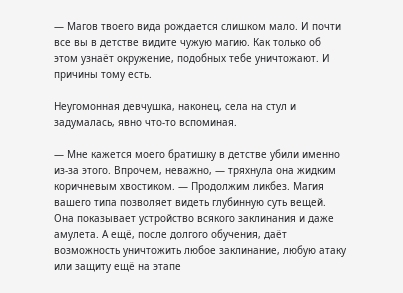— Магов твоего вида рождается слишком мало. И почти все вы в детстве видите чужую магию. Как только об этом узнаёт окружение, подобных тебе уничтожают. И причины тому есть.

Неугомонная девчушка, наконец, села на стул и задумалась, явно что-то вспоминая.

— Мне кажется моего братишку в детстве убили именно из-за этого. Впрочем, неважно, — тряхнула она жидким коричневым хвостиком. — Продолжим ликбез. Магия вашего типа позволяет видеть глубинную суть вещей. Она показывает устройство всякого заклинания и даже амулета. А ещё, после долгого обучения, даёт возможность уничтожить любое заклинание, любую атаку или защиту ещё на этапе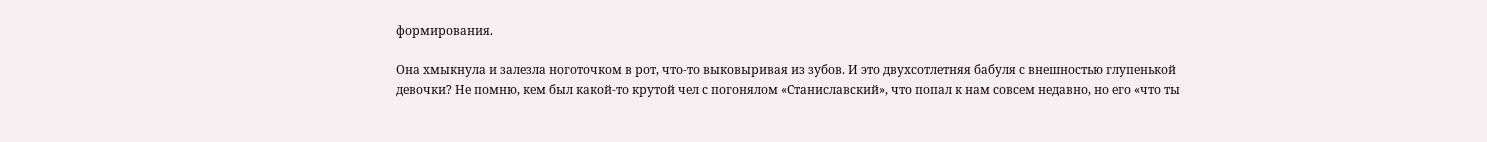формирования.

Она хмыкнула и залезла ноготочком в рот, что-то выковыривая из зубов. И это двухсотлетняя бабуля с внешностью глупенькой девочки? Не помню, кем был какой-то крутой чел с погонялом «Станиславский», что попал к нам совсем недавно, но его «что ты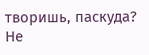творишь, паскуда? Не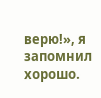верю!», я запомнил хорошо.